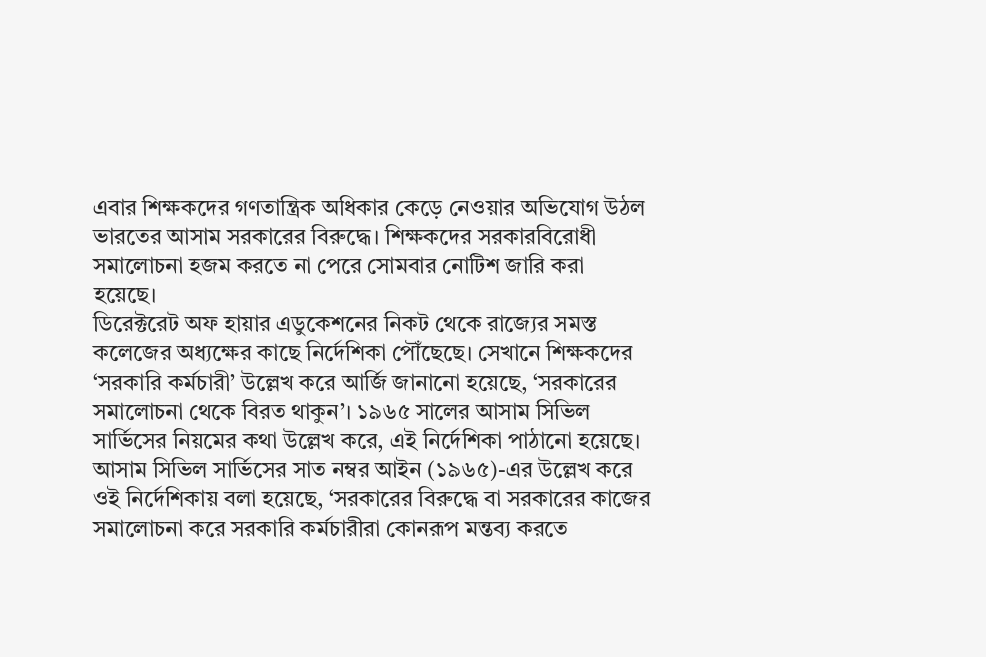এবার শিক্ষকদের গণতান্ত্রিক অধিকার কেড়ে নেওয়ার অভিযোগ উঠল ভারতের আসাম সরকারের বিরুদ্ধে। শিক্ষকদের সরকারবিরোধী সমালোচনা হজম করতে না পেরে সোমবার নোটিশ জারি করা হয়েছে।
ডিরেক্টরেট অফ হায়ার এডুকেশনের নিকট থেকে রাজ্যের সমস্ত কলেজের অধ্যক্ষের কাছে নির্দেশিকা পৌঁছেছে। সেখানে শিক্ষকদের ‘সরকারি কর্মচারী’ উল্লেখ করে আর্জি জানানো হয়েছে, ‘সরকারের সমালোচনা থেকে বিরত থাকুন’। ১৯৬৫ সালের আসাম সিভিল সার্ভিসের নিয়মের কথা উল্লেখ করে, এই নির্দেশিকা পাঠানো হয়েছে।
আসাম সিভিল সার্ভিসের সাত নম্বর আইন (১৯৬৫)-এর উল্লেখ করে ওই নির্দেশিকায় বলা হয়েছে, ‘সরকারের বিরুদ্ধে বা সরকারের কাজের সমালোচনা করে সরকারি কর্মচারীরা কোনরূপ মন্তব্য করতে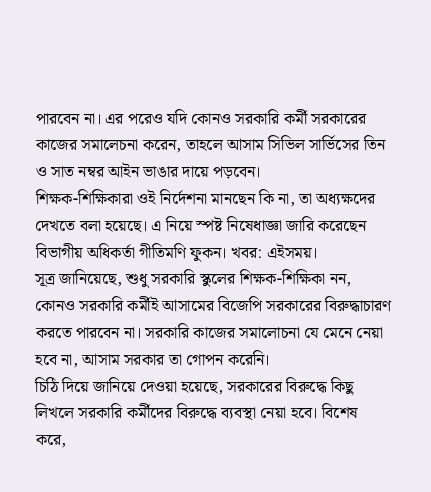পারবেন না। এর পরেও যদি কোনও সরকারি কর্মী সরকারের কাজের সমালেচনা করেন, তাহলে আসাম সিভিল সার্ভিসের তিন ও সাত নম্বর আইন ভাঙার দায়ে পড়বেন।
শিক্ষক-শিক্ষিকারা ওই নির্দেশনা মানছেন কি না, তা অধ্যক্ষদের দেখতে বলা হয়েছে। এ নিয়ে স্পষ্ট নিষেধাজ্ঞা জারি করেছেন বিভাগীয় অধিকর্তা গীতিমণি ফুকন। খবর: এইসময়।
সূত্র জানিয়েছে, শুধু সরকারি স্কুলের শিক্ষক-শিক্ষিকা নন, কোনও সরকারি কর্মীই আসামের বিজেপি সরকারের বিরুদ্ধাচারণ করতে পারবেন না। সরকারি কাজের সমালোচনা যে মেনে নেয়া হবে না, আসাম সরকার তা গোপন করেনি।
চিঠি দিয়ে জানিয়ে দেওয়া হয়েছে, সরকারের বিরুদ্ধে কিছু লিখলে সরকারি কর্মীদের বিরুদ্ধে ব্যবস্থা নেয়া হবে। বিশেষ করে,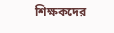শিক্ষকদের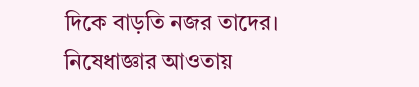দিকে বাড়তি নজর তাদের। নিষেধাজ্ঞার আওতায়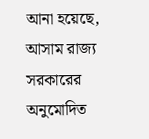আনা হয়েছে, আসাম রাজ্য সরকারের অনুমোদিত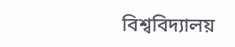বিশ্ববিদ্যালয়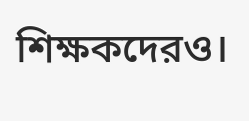শিক্ষকদেরও।